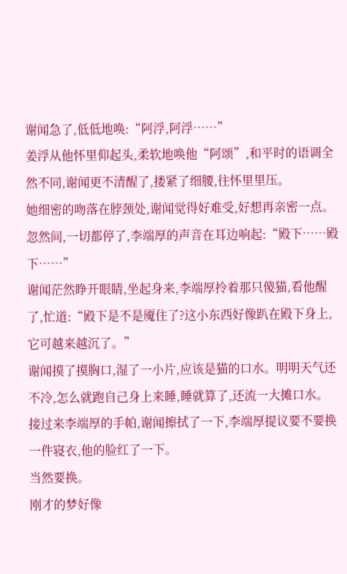谢闻急了,低低地唤:“阿浮,阿浮……”
姜浮从他怀里仰起头,柔软地唤他“阿颂”,和平时的语调全然不同,谢闻更不清醒了,搂紧了细腰,往怀里里压。
她细密的吻落在脖颈处,谢闻觉得好难受,好想再亲密一点。忽然间,一切都停了,李端厚的声音在耳边响起:“殿下……殿下……”
谢闻茫然睁开眼睛,坐起身来,李端厚拎着那只傻猫,看他醒了,忙道:“殿下是不是魇住了?这小东西好像趴在殿下身上,它可越来越沉了。”
谢闻摸了摸胸口,湿了一小片,应该是猫的口水。明明天气还不冷,怎么就跑自己身上来睡,睡就算了,还流一大摊口水。
接过来李端厚的手帕,谢闻擦拭了一下,李端厚提议要不要换一件寝衣,他的脸红了一下。
当然要换。
刚才的梦好像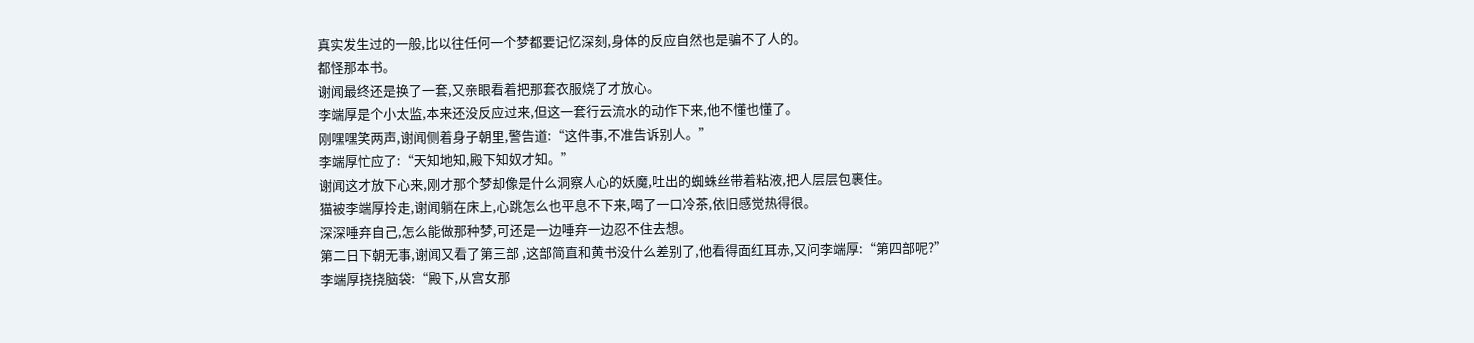真实发生过的一般,比以往任何一个梦都要记忆深刻,身体的反应自然也是骗不了人的。
都怪那本书。
谢闻最终还是换了一套,又亲眼看着把那套衣服烧了才放心。
李端厚是个小太监,本来还没反应过来,但这一套行云流水的动作下来,他不懂也懂了。
刚嘿嘿笑两声,谢闻侧着身子朝里,警告道:“这件事,不准告诉别人。”
李端厚忙应了:“天知地知,殿下知奴才知。”
谢闻这才放下心来,刚才那个梦却像是什么洞察人心的妖魔,吐出的蜘蛛丝带着粘液,把人层层包裹住。
猫被李端厚拎走,谢闻躺在床上,心跳怎么也平息不下来,喝了一口冷茶,依旧感觉热得很。
深深唾弃自己,怎么能做那种梦,可还是一边唾弃一边忍不住去想。
第二日下朝无事,谢闻又看了第三部 ,这部简直和黄书没什么差别了,他看得面红耳赤,又问李端厚:“第四部呢?”
李端厚挠挠脑袋:“殿下,从宫女那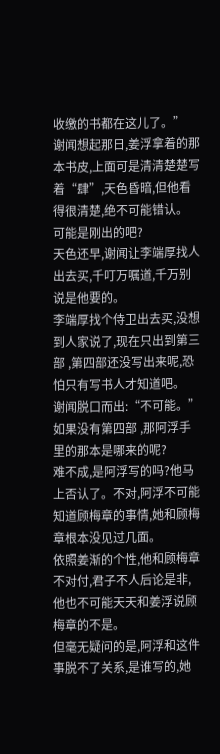收缴的书都在这儿了。”
谢闻想起那日,姜浮拿着的那本书皮,上面可是清清楚楚写着“肆”,天色昏暗,但他看得很清楚,绝不可能错认。
可能是刚出的吧?
天色还早,谢闻让李端厚找人出去买,千叮万嘱道,千万别说是他要的。
李端厚找个侍卫出去买,没想到人家说了,现在只出到第三部 ,第四部还没写出来呢,恐怕只有写书人才知道吧。
谢闻脱口而出:“不可能。”如果没有第四部 ,那阿浮手里的那本是哪来的呢?
难不成,是阿浮写的吗?他马上否认了。不对,阿浮不可能知道顾梅章的事情,她和顾梅章根本没见过几面。
依照姜渐的个性,他和顾梅章不对付,君子不人后论是非,他也不可能天天和姜浮说顾梅章的不是。
但毫无疑问的是,阿浮和这件事脱不了关系,是谁写的,她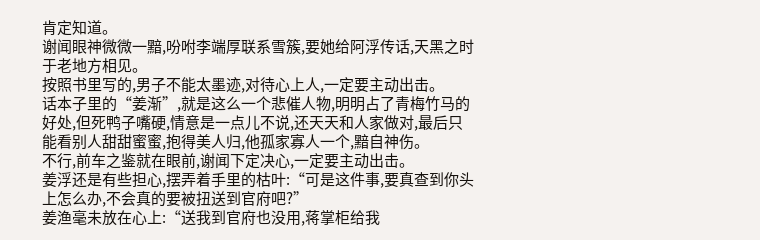肯定知道。
谢闻眼神微微一黯,吩咐李端厚联系雪簇,要她给阿浮传话,天黑之时于老地方相见。
按照书里写的,男子不能太墨迹,对待心上人,一定要主动出击。
话本子里的“姜渐”,就是这么一个悲催人物,明明占了青梅竹马的好处,但死鸭子嘴硬,情意是一点儿不说,还天天和人家做对,最后只能看别人甜甜蜜蜜,抱得美人归,他孤家寡人一个,黯自神伤。
不行,前车之鉴就在眼前,谢闻下定决心,一定要主动出击。
姜浮还是有些担心,摆弄着手里的枯叶:“可是这件事,要真查到你头上怎么办,不会真的要被扭送到官府吧?”
姜渔毫未放在心上:“送我到官府也没用,蒋掌柜给我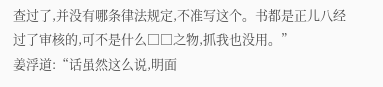查过了,并没有哪条律法规定,不准写这个。书都是正儿八经过了审核的,可不是什么□□之物,抓我也没用。”
姜浮道:“话虽然这么说,明面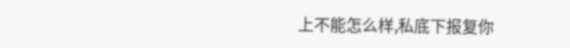上不能怎么样,私底下报复你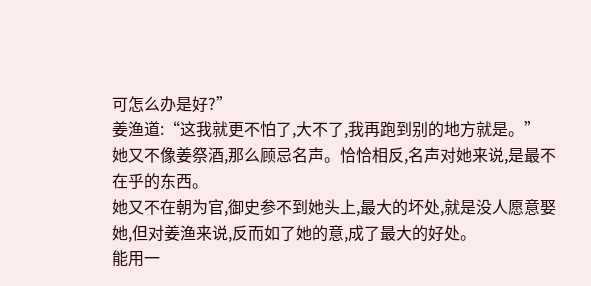可怎么办是好?”
姜渔道:“这我就更不怕了,大不了,我再跑到别的地方就是。”
她又不像姜祭酒,那么顾忌名声。恰恰相反,名声对她来说,是最不在乎的东西。
她又不在朝为官,御史参不到她头上,最大的坏处,就是没人愿意娶她,但对姜渔来说,反而如了她的意,成了最大的好处。
能用一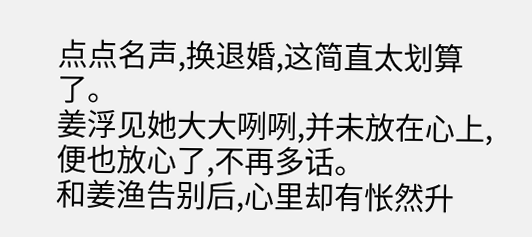点点名声,换退婚,这简直太划算了。
姜浮见她大大咧咧,并未放在心上,便也放心了,不再多话。
和姜渔告别后,心里却有怅然升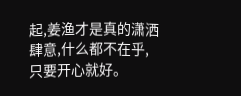起,姜渔才是真的潇洒肆意,什么都不在乎,只要开心就好。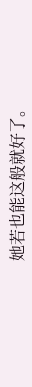她若也能这般就好了。